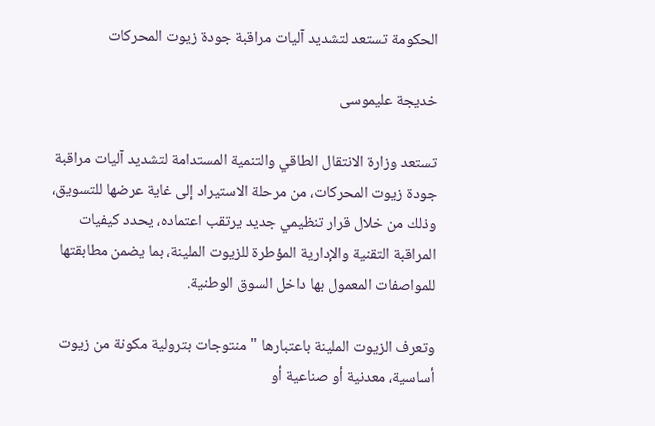الحكومة تستعد لتشديد آليات مراقبة جودة زيوت المحركات

خديجة عليموسى

تستعد وزارة الانتقال الطاقي والتنمية المستدامة لتشديد آليات مراقبة جودة زيوت المحركات، من مرحلة الاستيراد إلى غاية عرضها للتسويق، وذلك من خلال قرار تنظيمي جديد يرتقب اعتماده، يحدد كيفيات المراقبة التقنية والإدارية المؤطرة للزيوت الملينة، بما يضمن مطابقتها للمواصفات المعمول بها داخل السوق الوطنية.

وتعرف الزيوت الملينة باعتبارها "منتوجات بترولية مكونة من زيوت أساسية، معدنية أو صناعية أو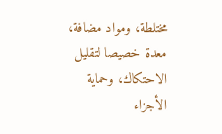مختلطة، ومواد مضافة، معدة خصيصا لتقليل الاحتكاك، وحماية الأجزاء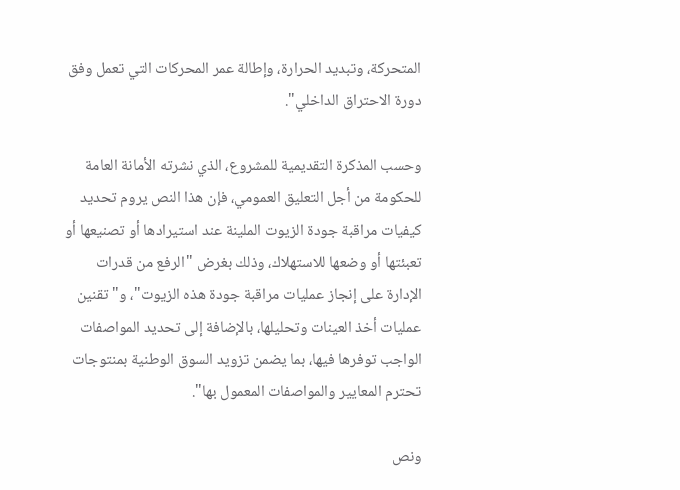المتحركة، وتبديد الحرارة، وإطالة عمر المحركات التي تعمل وفق دورة الاحتراق الداخلي".

وحسب المذكرة التقديمية للمشروع، الذي نشرته الأمانة العامة للحكومة من أجل التعليق العمومي، فإن هذا النص يروم تحديد كيفيات مراقبة جودة الزيوت الملينة عند استيرادها أو تصنيعها أو تعبئتها أو وضعها للاستهلاك، وذلك بغرض "الرفع من قدرات الإدارة على إنجاز عمليات مراقبة جودة هذه الزيوت"، و"تقنين عمليات أخذ العينات وتحليلها، بالإضافة إلى تحديد المواصفات الواجب توفرها فيها، بما يضمن تزويد السوق الوطنية بمنتوجات تحترم المعايير والمواصفات المعمول بها".

ونص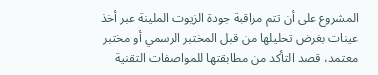المشروع على أن تتم مراقبة جودة الزيوت الملينة عبر أخذ عينات بغرض تحليلها من قبل المختبر الرسمي أو مختبر معتمد، قصد التأكد من مطابقتها للمواصفات التقنية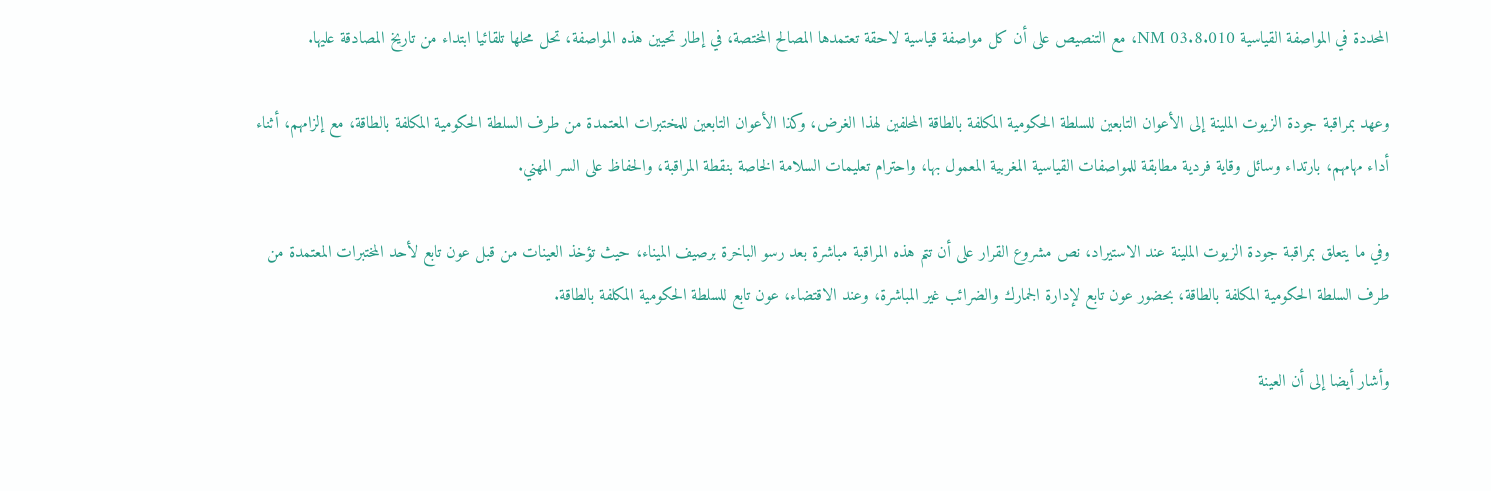المحددة في المواصفة القياسية 03.8.010 NM، مع التنصيص على أن كل مواصفة قياسية لاحقة تعتمدها المصالح المختصة، في إطار تحيين هذه المواصفة، تحل محلها تلقائيا ابتداء من تاريخ المصادقة عليها.

وعهد بمراقبة جودة الزيوت الملينة إلى الأعوان التابعين للسلطة الحكومية المكلفة بالطاقة المحلفين لهذا الغرض، وكذا الأعوان التابعين للمختبرات المعتمدة من طرف السلطة الحكومية المكلفة بالطاقة، مع إلزامهم، أثناء أداء مهامهم، بارتداء وسائل وقاية فردية مطابقة للمواصفات القياسية المغربية المعمول بها، واحترام تعليمات السلامة الخاصة بنقطة المراقبة، والحفاظ على السر المهني.

وفي ما يتعلق بمراقبة جودة الزيوت الملينة عند الاستيراد، نص مشروع القرار على أن تتم هذه المراقبة مباشرة بعد رسو الباخرة برصيف الميناء، حيث تؤخذ العينات من قبل عون تابع لأحد المختبرات المعتمدة من طرف السلطة الحكومية المكلفة بالطاقة، بحضور عون تابع لإدارة الجمارك والضرائب غير المباشرة، وعند الاقتضاء، عون تابع للسلطة الحكومية المكلفة بالطاقة.

وأشار أيضا إلى أن العينة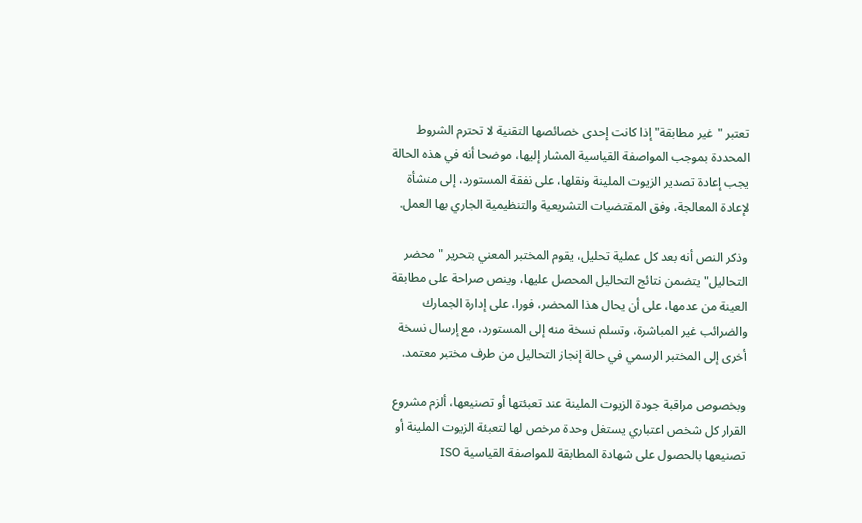تعتبر "غير مطابقة" إذا كانت إحدى خصائصها التقنية لا تحترم الشروط المحددة بموجب المواصفة القياسية المشار إليها، موضحا أنه في هذه الحالة يجب إعادة تصدير الزيوت الملينة ونقلها، على نفقة المستورد، إلى منشأة لإعادة المعالجة، وفق المقتضيات التشريعية والتنظيمية الجاري بها العمل.

وذكر النص أنه بعد كل عملية تحليل، يقوم المختبر المعني بتحرير "محضر التحاليل" يتضمن نتائج التحاليل المحصل عليها، وينص صراحة على مطابقة العينة من عدمها، على أن يحال هذا المحضر، فورا، على إدارة الجمارك والضرائب غير المباشرة، وتسلم نسخة منه إلى المستورد، مع إرسال نسخة أخرى إلى المختبر الرسمي في حالة إنجاز التحاليل من طرف مختبر معتمد.

وبخصوص مراقبة جودة الزيوت الملينة عند تعبئتها أو تصنيعها، ألزم مشروع القرار كل شخص اعتباري يستغل وحدة مرخص لها لتعبئة الزيوت الملينة أو تصنيعها بالحصول على شهادة المطابقة للمواصفة القياسية ISO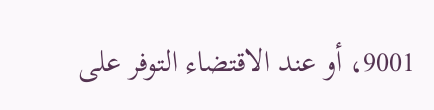9001، أو عند الاقتضاء التوفر على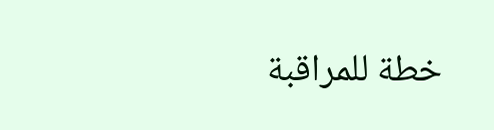خطة للمراقبة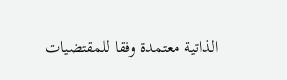الذاتية معتمدة وفقا للمقتضيات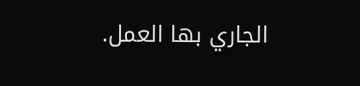الجاري بها العمل.